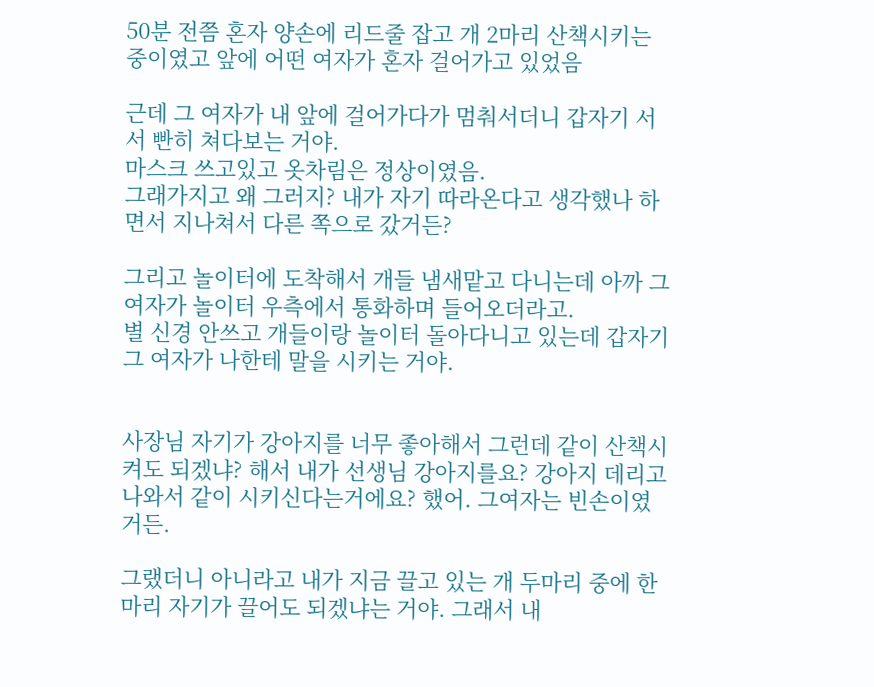50분 전쯤 혼자 양손에 리드줄 잡고 개 2마리 산책시키는 중이였고 앞에 어떤 여자가 혼자 걸어가고 있었음

근데 그 여자가 내 앞에 걸어가다가 멈춰서더니 갑자기 서서 빤히 쳐다보는 거야.
마스크 쓰고있고 옷차림은 정상이였음.
그래가지고 왜 그러지? 내가 자기 따라온다고 생각했나 하면서 지나쳐서 다른 쪽으로 갔거든?

그리고 놀이터에 도착해서 개들 냄새맡고 다니는데 아까 그 여자가 놀이터 우측에서 통화하며 들어오더라고.
별 신경 안쓰고 개들이랑 놀이터 돌아다니고 있는데 갑자기 그 여자가 나한테 말을 시키는 거야.


사장님 자기가 강아지를 너무 좋아해서 그런데 같이 산책시켜도 되겠냐? 해서 내가 선생님 강아지를요? 강아지 데리고 나와서 같이 시키신다는거에요? 했어. 그여자는 빈손이였거든.

그랬더니 아니라고 내가 지금 끌고 있는 개 두마리 중에 한 마리 자기가 끌어도 되겠냐는 거야. 그래서 내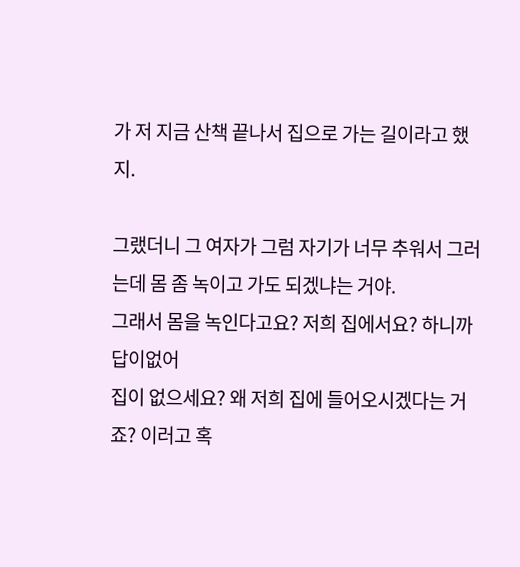가 저 지금 산책 끝나서 집으로 가는 길이라고 했지.

그랬더니 그 여자가 그럼 자기가 너무 추워서 그러는데 몸 좀 녹이고 가도 되겠냐는 거야.
그래서 몸을 녹인다고요? 저희 집에서요? 하니까 답이없어
집이 없으세요? 왜 저희 집에 들어오시겠다는 거죠? 이러고 혹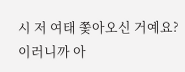시 저 여태 쫓아오신 거예요? 이러니까 아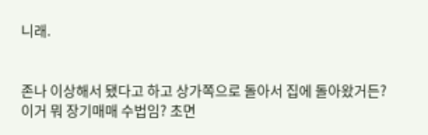니래.


존나 이상해서 됐다고 하고 상가쪽으로 돌아서 집에 돌아왔거든?
이거 뭐 장기매매 수법임? 초면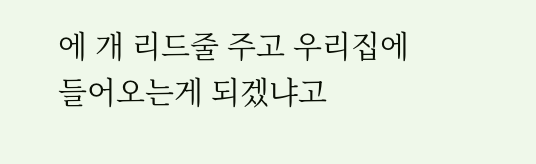에 개 리드줄 주고 우리집에 들어오는게 되겠냐고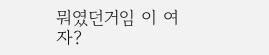뭐였던거임 이 여자?